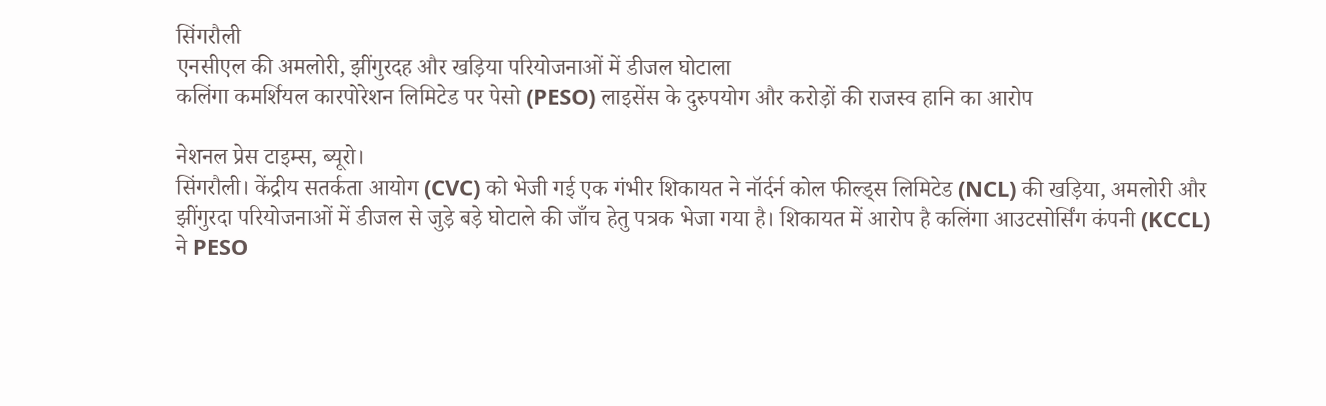सिंगरौली
एनसीएल की अमलोरी, झींगुरदह और खड़िया परियोजनाओं में डीजल घोटाला
कलिंगा कमर्शियल कारपोरेशन लिमिटेड पर पेसो (PESO) लाइसेंस के दुरुपयोग और करोड़ों की राजस्व हानि का आरोप

नेशनल प्रेस टाइम्स, ब्यूरो।
सिंगरौली। केंद्रीय सतर्कता आयोग (CVC) को भेजी गई एक गंभीर शिकायत ने नॉर्दर्न कोल फील्ड्स लिमिटेड (NCL) की खड़िया, अमलोरी और झींगुरदा परियोजनाओं में डीजल से जुड़े बड़े घोटाले की जाँच हेतु पत्रक भेजा गया है। शिकायत में आरोप है कलिंगा आउटसोर्सिंग कंपनी (KCCL) ने PESO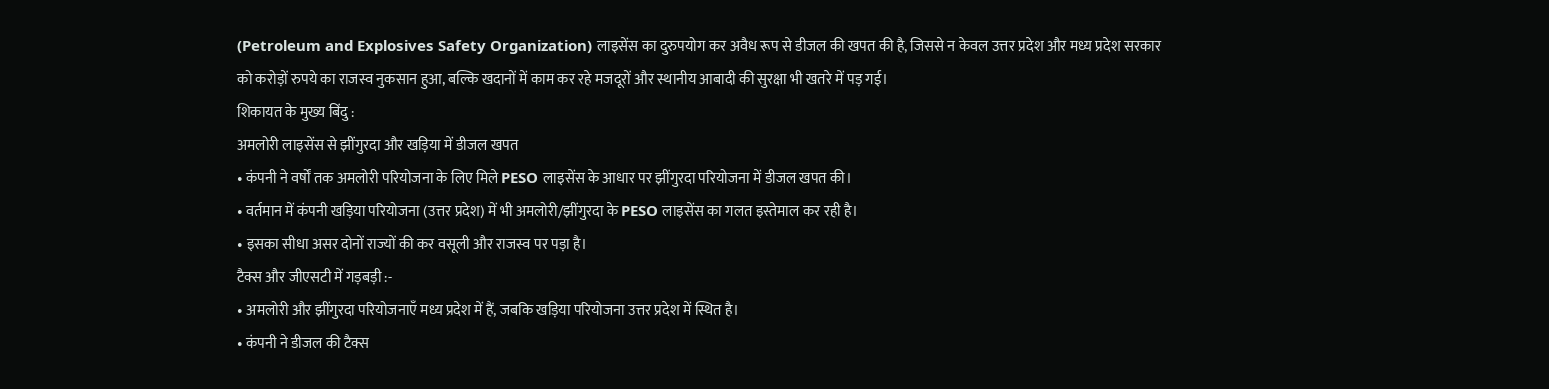(Petroleum and Explosives Safety Organization) लाइसेंस का दुरुपयोग कर अवैध रूप से डीजल की खपत की है, जिससे न केवल उत्तर प्रदेश और मध्य प्रदेश सरकार को करोड़ों रुपये का राजस्व नुकसान हुआ, बल्कि खदानों में काम कर रहे मजदूरों और स्थानीय आबादी की सुरक्षा भी खतरे में पड़ गई।
शिकायत के मुख्य बिंदु :
अमलोरी लाइसेंस से झींगुरदा और खड़िया में डीजल खपत
• कंपनी ने वर्षों तक अमलोरी परियोजना के लिए मिले PESO लाइसेंस के आधार पर झींगुरदा परियोजना में डीजल खपत की।
• वर्तमान में कंपनी खड़िया परियोजना (उत्तर प्रदेश) में भी अमलोरी/झींगुरदा के PESO लाइसेंस का गलत इस्तेमाल कर रही है।
• इसका सीधा असर दोनों राज्यों की कर वसूली और राजस्व पर पड़ा है।
टैक्स और जीएसटी में गड़बड़ी :-
• अमलोरी और झींगुरदा परियोजनाएँ मध्य प्रदेश में हैं, जबकि खड़िया परियोजना उत्तर प्रदेश में स्थित है।
• कंपनी ने डीजल की टैक्स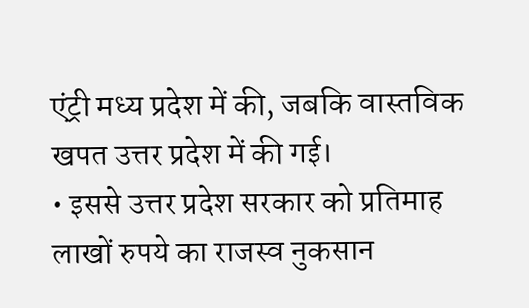एंट्री मध्य प्रदेश में की, जबकि वास्तविक खपत उत्तर प्रदेश में की गई।
• इससे उत्तर प्रदेश सरकार को प्रतिमाह लाखों रुपये का राजस्व नुकसान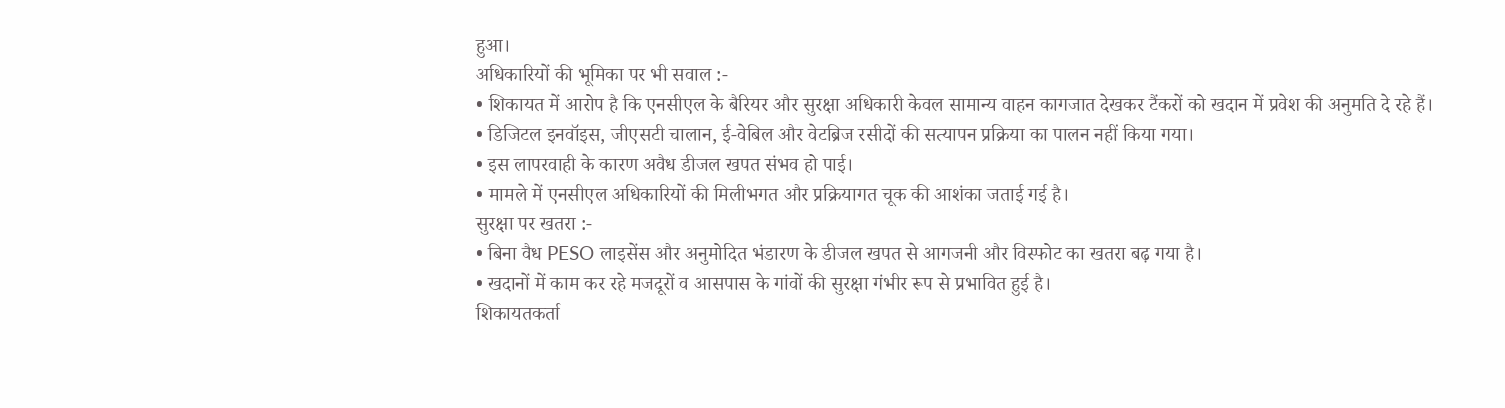हुआ।
अधिकारियों की भूमिका पर भी सवाल :-
• शिकायत में आरोप है कि एनसीएल के बैरियर और सुरक्षा अधिकारी केवल सामान्य वाहन कागजात देखकर टैंकरों को खदान में प्रवेश की अनुमति दे रहे हैं।
• डिजिटल इनवॉइस, जीएसटी चालान, ई-वेबिल और वेटब्रिज रसीदों की सत्यापन प्रक्रिया का पालन नहीं किया गया।
• इस लापरवाही के कारण अवैध डीजल खपत संभव हो पाई।
• मामले में एनसीएल अधिकारियों की मिलीभगत और प्रक्रियागत चूक की आशंका जताई गई है।
सुरक्षा पर खतरा :-
• बिना वैध PESO लाइसेंस और अनुमोदित भंडारण के डीजल खपत से आगजनी और विस्फोट का खतरा बढ़ गया है।
• खदानों में काम कर रहे मजदूरों व आसपास के गांवों की सुरक्षा गंभीर रूप से प्रभावित हुई है।
शिकायतकर्ता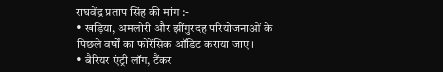राघवेंद्र प्रताप सिंह की मांग :-
• खड़िया, अमलोरी और झींगुरदह परियोजनाओं के पिछले वर्षों का फोरेंसिक ऑडिट कराया जाए।
• बैरियर एंट्री लॉग, टैंकर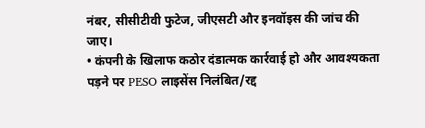नंबर, सीसीटीवी फुटेज, जीएसटी और इनवॉइस की जांच की जाए।
• कंपनी के खिलाफ कठोर दंडात्मक कार्रवाई हो और आवश्यकता पड़ने पर PESO लाइसेंस निलंबित/रद्द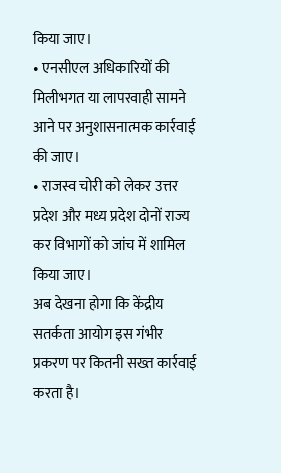किया जाए।
• एनसीएल अधिकारियों की मिलीभगत या लापरवाही सामने आने पर अनुशासनात्मक कार्रवाई की जाए।
• राजस्व चोरी को लेकर उत्तर प्रदेश और मध्य प्रदेश दोनों राज्य कर विभागों को जांच में शामिल किया जाए।
अब देखना होगा कि केंद्रीय सतर्कता आयोग इस गंभीर प्रकरण पर कितनी सख्त कार्रवाई करता है।